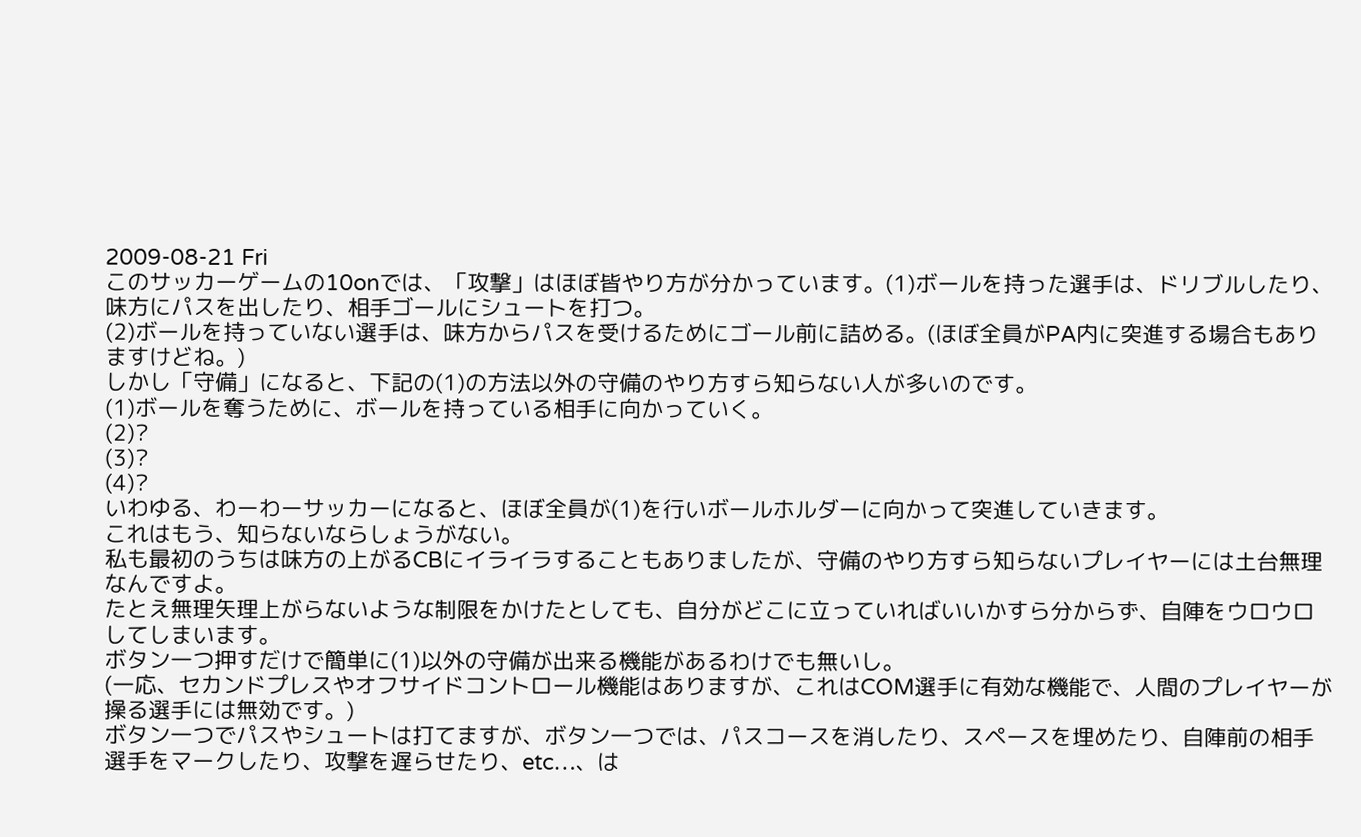2009-08-21 Fri
このサッカーゲームの10onでは、「攻撃」はほぼ皆やり方が分かっています。(1)ボールを持った選手は、ドリブルしたり、味方にパスを出したり、相手ゴールにシュートを打つ。
(2)ボールを持っていない選手は、味方からパスを受けるためにゴール前に詰める。(ほぼ全員がPA内に突進する場合もありますけどね。)
しかし「守備」になると、下記の(1)の方法以外の守備のやり方すら知らない人が多いのです。
(1)ボールを奪うために、ボールを持っている相手に向かっていく。
(2)?
(3)?
(4)?
いわゆる、わーわーサッカーになると、ほぼ全員が(1)を行いボールホルダーに向かって突進していきます。
これはもう、知らないならしょうがない。
私も最初のうちは味方の上がるCBにイライラすることもありましたが、守備のやり方すら知らないプレイヤーには土台無理なんですよ。
たとえ無理矢理上がらないような制限をかけたとしても、自分がどこに立っていればいいかすら分からず、自陣をウロウロしてしまいます。
ボタン一つ押すだけで簡単に(1)以外の守備が出来る機能があるわけでも無いし。
(一応、セカンドプレスやオフサイドコントロール機能はありますが、これはCOM選手に有効な機能で、人間のプレイヤーが操る選手には無効です。)
ボタン一つでパスやシュートは打てますが、ボタン一つでは、パスコースを消したり、スペースを埋めたり、自陣前の相手選手をマークしたり、攻撃を遅らせたり、etc…、は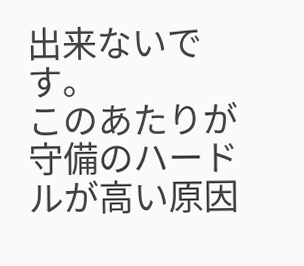出来ないです。
このあたりが守備のハードルが高い原因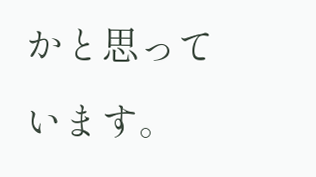かと思っています。